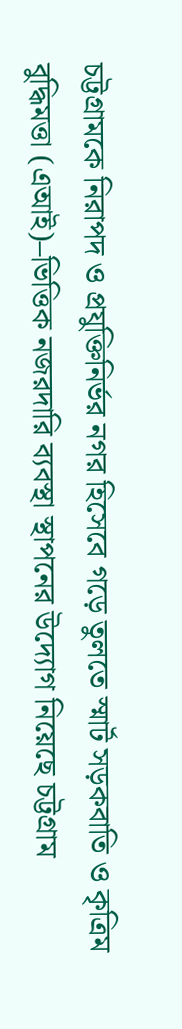চট্টগ্রামকে নিরাপদ ও প্রযুক্তিনির্ভর নগর হিসেবে গড়ে তুলতে স্মার্ট সড়কবাতি ও কৃত্রিম বুদ্ধিমত্তা (এআই)–ভিত্তিক নজরদারি ব্যবস্থা স্থাপনের উদ্যোগ নিয়েছে চট্টগ্রাম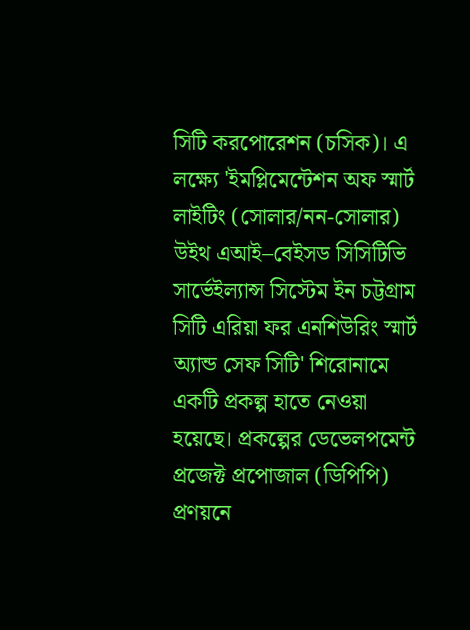সিটি করপোরেশন (চসিক)। এ লক্ষ্যে 'ইমপ্লিমেন্টেশন অফ স্মার্ট লাইটিং (সোলার/নন-সোলার) উইথ এআই–বেইসড সিসিটিভি সার্ভেইল্যান্স সিস্টেম ইন চট্টগ্রাম সিটি এরিয়া ফর এনশিউরিং স্মার্ট অ্যান্ড সেফ সিটি' শিরোনামে একটি প্রকল্প হাতে নেওয়া হয়েছে। প্রকল্পের ডেভেলপমেন্ট প্রজেক্ট প্রপোজাল (ডিপিপি) প্রণয়নে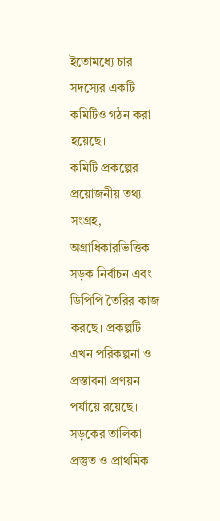ইতোমধ্যে চার সদস্যের একটি কমিটিও গঠন করা হয়েছে।
কমিটি প্রকল্পের প্রয়োজনীয় তথ্য সংগ্রহ, অগ্রাধিকারভিত্তিক সড়ক নির্বাচন এবং ডিপিপি তৈরির কাজ করছে। প্রকল্পটি এখন পরিকল্পনা ও প্রস্তাবনা প্রণয়ন পর্যায়ে রয়েছে। সড়কের তালিকা প্রস্তুত ও প্রাথমিক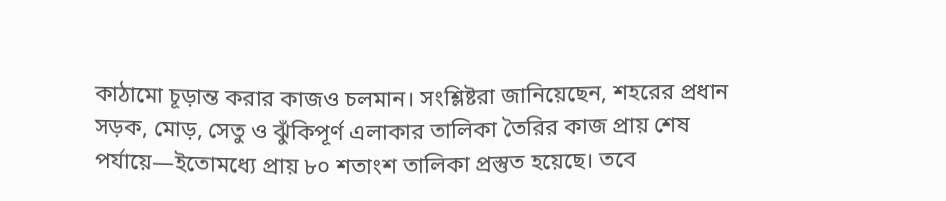কাঠামো চূড়ান্ত করার কাজও চলমান। সংশ্লিষ্টরা জানিয়েছেন, শহরের প্রধান সড়ক, মোড়, সেতু ও ঝুঁকিপূর্ণ এলাকার তালিকা তৈরির কাজ প্রায় শেষ পর্যায়ে—ইতোমধ্যে প্রায় ৮০ শতাংশ তালিকা প্রস্তুত হয়েছে। তবে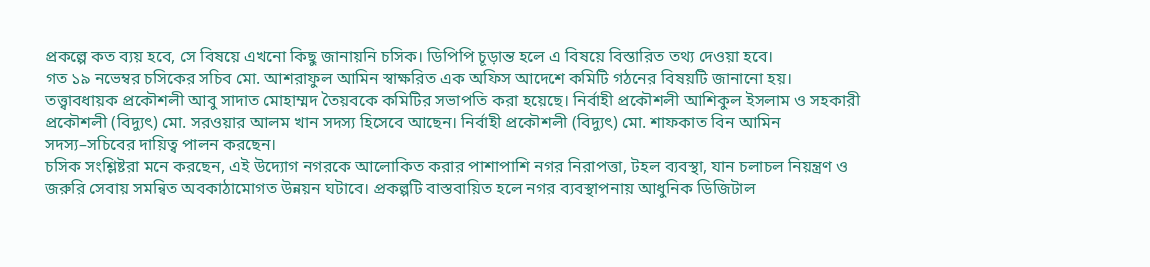প্রকল্পে কত ব্যয় হবে, সে বিষয়ে এখনো কিছু জানায়নি চসিক। ডিপিপি চূড়ান্ত হলে এ বিষয়ে বিস্তারিত তথ্য দেওয়া হবে।
গত ১৯ নভেম্বর চসিকের সচিব মো. আশরাফুল আমিন স্বাক্ষরিত এক অফিস আদেশে কমিটি গঠনের বিষয়টি জানানো হয়। তত্ত্বাবধায়ক প্রকৌশলী আবু সাদাত মোহাম্মদ তৈয়বকে কমিটির সভাপতি করা হয়েছে। নির্বাহী প্রকৌশলী আশিকুল ইসলাম ও সহকারী প্রকৌশলী (বিদ্যুৎ) মো. সরওয়ার আলম খান সদস্য হিসেবে আছেন। নির্বাহী প্রকৌশলী (বিদ্যুৎ) মো. শাফকাত বিন আমিন সদস্য–সচিবের দায়িত্ব পালন করছেন।
চসিক সংশ্লিষ্টরা মনে করছেন, এই উদ্যোগ নগরকে আলোকিত করার পাশাপাশি নগর নিরাপত্তা, টহল ব্যবস্থা, যান চলাচল নিয়ন্ত্রণ ও জরুরি সেবায় সমন্বিত অবকাঠামোগত উন্নয়ন ঘটাবে। প্রকল্পটি বাস্তবায়িত হলে নগর ব্যবস্থাপনায় আধুনিক ডিজিটাল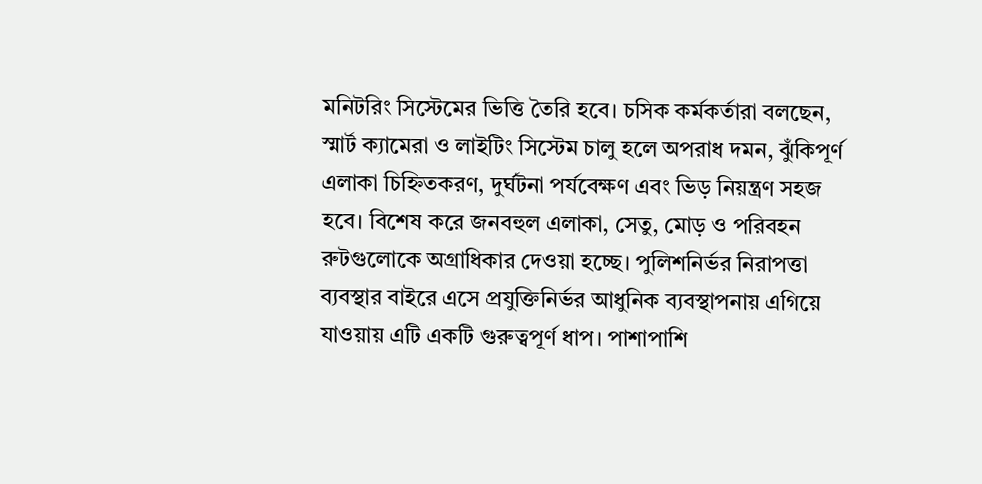মনিটরিং সিস্টেমের ভিত্তি তৈরি হবে। চসিক কর্মকর্তারা বলছেন, স্মার্ট ক্যামেরা ও লাইটিং সিস্টেম চালু হলে অপরাধ দমন, ঝুঁকিপূর্ণ এলাকা চিহ্নিতকরণ, দুর্ঘটনা পর্যবেক্ষণ এবং ভিড় নিয়ন্ত্রণ সহজ হবে। বিশেষ করে জনবহুল এলাকা, সেতু, মোড় ও পরিবহন রুটগুলোকে অগ্রাধিকার দেওয়া হচ্ছে। পুলিশনির্ভর নিরাপত্তা ব্যবস্থার বাইরে এসে প্রযুক্তিনির্ভর আধুনিক ব্যবস্থাপনায় এগিয়ে যাওয়ায় এটি একটি গুরুত্বপূর্ণ ধাপ। পাশাপাশি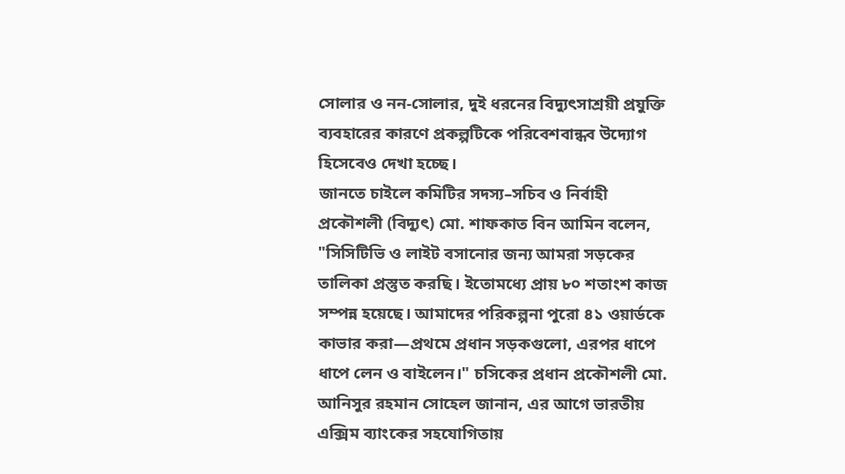সোলার ও নন-সোলার, দুই ধরনের বিদ্যুৎসাশ্রয়ী প্রযুক্তি ব্যবহারের কারণে প্রকল্পটিকে পরিবেশবান্ধব উদ্যোগ হিসেবেও দেখা হচ্ছে।
জানতে চাইলে কমিটির সদস্য–সচিব ও নির্বাহী প্রকৌশলী (বিদ্যুৎ) মো. শাফকাত বিন আমিন বলেন, "সিসিটিভি ও লাইট বসানোর জন্য আমরা সড়কের তালিকা প্রস্তুত করছি। ইতোমধ্যে প্রায় ৮০ শতাংশ কাজ সম্পন্ন হয়েছে। আমাদের পরিকল্পনা পুরো ৪১ ওয়ার্ডকে কাভার করা—প্রথমে প্রধান সড়কগুলো, এরপর ধাপে ধাপে লেন ও বাইলেন।" চসিকের প্রধান প্রকৌশলী মো. আনিসুর রহমান সোহেল জানান, এর আগে ভারতীয় এক্সিম ব্যাংকের সহযোগিতায়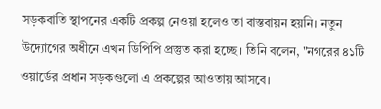সড়কবাতি স্থাপনের একটি প্রকল্প নেওয়া হলেও তা বাস্তবায়ন হয়নি। নতুন উদ্যোগের অধীনে এখন ডিপিপি প্রস্তুত করা হচ্ছে। তিনি বলেন, "নগরের ৪১টি ওয়ার্ডের প্রধান সড়কগুলো এ প্রকল্পের আওতায় আসবে।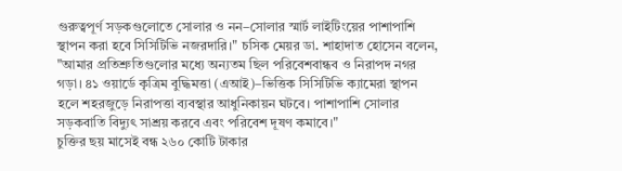গুরুত্বপূর্ণ সড়কগুলোতে সোলার ও নন–সোলার স্মার্ট লাইটিংয়ের পাশাপাশি স্থাপন করা হবে সিসিটিভি নজরদারি।" চসিক মেয়র ডা. শাহাদাত হোসেন বলেন, "আমার প্রতিশ্রুতিগুলোর মধ্যে অন্যতম ছিল পরিবেশবান্ধব ও নিরাপদ নগর গড়া। ৪১ ওয়ার্ডে কৃত্রিম বুদ্ধিমত্তা (এআই)–ভিত্তিক সিসিটিভি ক্যামেরা স্থাপন হলে শহরজুড়ে নিরাপত্তা ব্যবস্থার আধুনিকায়ন ঘটবে। পাশাপাশি সোলার সড়কবাতি বিদ্যুৎ সাশ্রয় করবে এবং পরিবেশ দূষণ কমাবে।"
চুক্তির ছয় মাসেই বন্ধ ২৬০ কোটি টাকার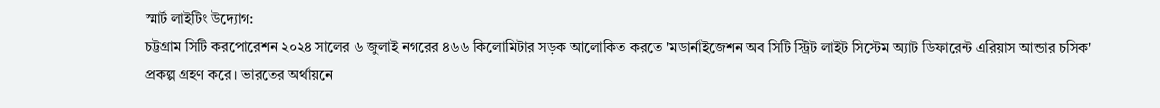স্মার্ট লাইটিং উদ্যোগ:
চট্টগ্রাম সিটি করপোরেশন ২০২৪ সালের ৬ জুলাই নগরের ৪৬৬ কিলোমিটার সড়ক আলোকিত করতে 'মডার্নাইজেশন অব সিটি স্ট্রিট লাইট সিস্টেম অ্যাট ডিফারেন্ট এরিয়াস আন্ডার চসিক' প্রকল্প গ্রহণ করে। ভারতের অর্থায়নে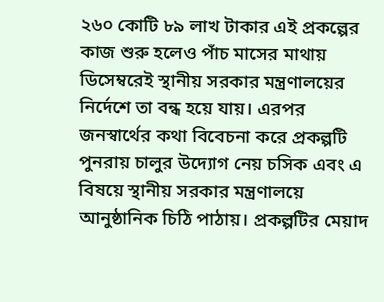২৬০ কোটি ৮৯ লাখ টাকার এই প্রকল্পের কাজ শুরু হলেও পাঁচ মাসের মাথায় ডিসেম্বরেই স্থানীয় সরকার মন্ত্রণালয়ের নির্দেশে তা বন্ধ হয়ে যায়। এরপর জনস্বার্থের কথা বিবেচনা করে প্রকল্পটি পুনরায় চালুর উদ্যোগ নেয় চসিক এবং এ বিষয়ে স্থানীয় সরকার মন্ত্রণালয়ে আনুষ্ঠানিক চিঠি পাঠায়। প্রকল্পটির মেয়াদ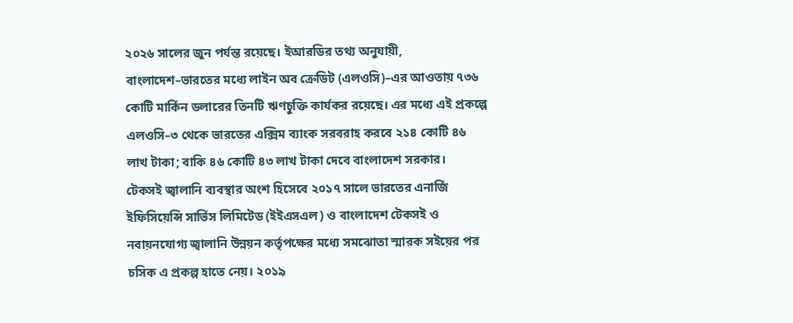২০২৬ সালের জুন পর্যন্ত রয়েছে। ইআরডির তথ্য অনুযায়ী, বাংলাদেশ–ভারতের মধ্যে লাইন অব ক্রেডিট (এলওসি)–এর আওতায় ৭৩৬ কোটি মার্কিন ডলারের তিনটি ঋণচুক্তি কার্যকর রয়েছে। এর মধ্যে এই প্রকল্পে এলওসি–৩ থেকে ভারতের এক্সিম ব্যাংক সরবরাহ করবে ২১৪ কোটি ৪৬ লাখ টাকা; বাকি ৪৬ কোটি ৪৩ লাখ টাকা দেবে বাংলাদেশ সরকার।
টেকসই জ্বালানি ব্যবস্থার অংশ হিসেবে ২০১৭ সালে ভারতের এনার্জি ইফিসিয়েন্সি সার্ভিস লিমিটেড (ইইএসএল) ও বাংলাদেশ টেকসই ও নবায়নযোগ্য জ্বালানি উন্নয়ন কর্তৃপক্ষের মধ্যে সমঝোতা স্মারক সইয়ের পর চসিক এ প্রকল্প হাতে নেয়। ২০১৯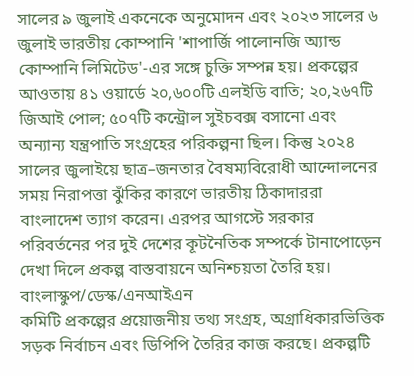সালের ৯ জুলাই একনেকে অনুমোদন এবং ২০২৩ সালের ৬ জুলাই ভারতীয় কোম্পানি 'শাপার্জি পালোনজি অ্যান্ড কোম্পানি লিমিটেড'-এর সঙ্গে চুক্তি সম্পন্ন হয়। প্রকল্পের আওতায় ৪১ ওয়ার্ডে ২০,৬০০টি এলইডি বাতি; ২০,২৬৭টি জিআই পোল; ৫০৭টি কন্ট্রোল সুইচবক্স বসানো এবং অন্যান্য যন্ত্রপাতি সংগ্রহের পরিকল্পনা ছিল। কিন্তু ২০২৪ সালের জুলাইয়ে ছাত্র–জনতার বৈষম্যবিরোধী আন্দোলনের সময় নিরাপত্তা ঝুঁকির কারণে ভারতীয় ঠিকাদাররা বাংলাদেশ ত্যাগ করেন। এরপর আগস্টে সরকার পরিবর্তনের পর দুই দেশের কূটনৈতিক সম্পর্কে টানাপোড়েন দেখা দিলে প্রকল্প বাস্তবায়নে অনিশ্চয়তা তৈরি হয়।
বাংলাস্কুপ/ডেস্ক/এনআইএন
কমিটি প্রকল্পের প্রয়োজনীয় তথ্য সংগ্রহ, অগ্রাধিকারভিত্তিক সড়ক নির্বাচন এবং ডিপিপি তৈরির কাজ করছে। প্রকল্পটি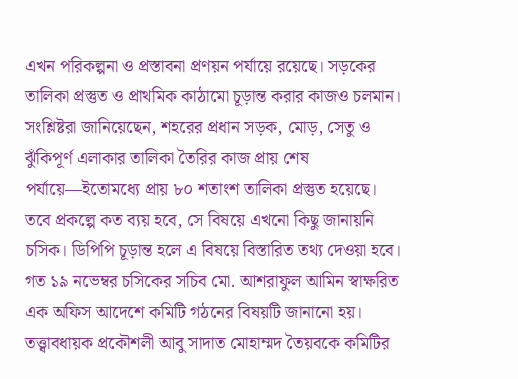এখন পরিকল্পনা ও প্রস্তাবনা প্রণয়ন পর্যায়ে রয়েছে। সড়কের তালিকা প্রস্তুত ও প্রাথমিক কাঠামো চূড়ান্ত করার কাজও চলমান। সংশ্লিষ্টরা জানিয়েছেন, শহরের প্রধান সড়ক, মোড়, সেতু ও ঝুঁকিপূর্ণ এলাকার তালিকা তৈরির কাজ প্রায় শেষ পর্যায়ে—ইতোমধ্যে প্রায় ৮০ শতাংশ তালিকা প্রস্তুত হয়েছে। তবে প্রকল্পে কত ব্যয় হবে, সে বিষয়ে এখনো কিছু জানায়নি চসিক। ডিপিপি চূড়ান্ত হলে এ বিষয়ে বিস্তারিত তথ্য দেওয়া হবে।
গত ১৯ নভেম্বর চসিকের সচিব মো. আশরাফুল আমিন স্বাক্ষরিত এক অফিস আদেশে কমিটি গঠনের বিষয়টি জানানো হয়। তত্ত্বাবধায়ক প্রকৌশলী আবু সাদাত মোহাম্মদ তৈয়বকে কমিটির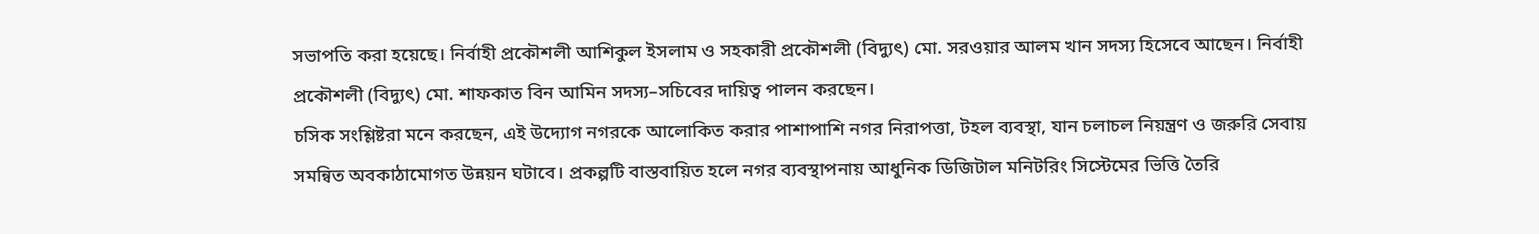সভাপতি করা হয়েছে। নির্বাহী প্রকৌশলী আশিকুল ইসলাম ও সহকারী প্রকৌশলী (বিদ্যুৎ) মো. সরওয়ার আলম খান সদস্য হিসেবে আছেন। নির্বাহী প্রকৌশলী (বিদ্যুৎ) মো. শাফকাত বিন আমিন সদস্য–সচিবের দায়িত্ব পালন করছেন।
চসিক সংশ্লিষ্টরা মনে করছেন, এই উদ্যোগ নগরকে আলোকিত করার পাশাপাশি নগর নিরাপত্তা, টহল ব্যবস্থা, যান চলাচল নিয়ন্ত্রণ ও জরুরি সেবায় সমন্বিত অবকাঠামোগত উন্নয়ন ঘটাবে। প্রকল্পটি বাস্তবায়িত হলে নগর ব্যবস্থাপনায় আধুনিক ডিজিটাল মনিটরিং সিস্টেমের ভিত্তি তৈরি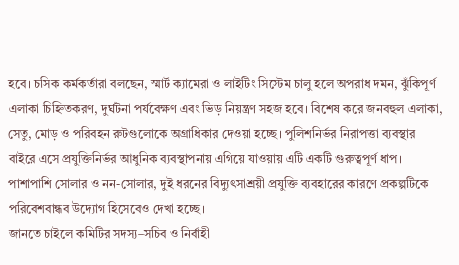হবে। চসিক কর্মকর্তারা বলছেন, স্মার্ট ক্যামেরা ও লাইটিং সিস্টেম চালু হলে অপরাধ দমন, ঝুঁকিপূর্ণ এলাকা চিহ্নিতকরণ, দুর্ঘটনা পর্যবেক্ষণ এবং ভিড় নিয়ন্ত্রণ সহজ হবে। বিশেষ করে জনবহুল এলাকা, সেতু, মোড় ও পরিবহন রুটগুলোকে অগ্রাধিকার দেওয়া হচ্ছে। পুলিশনির্ভর নিরাপত্তা ব্যবস্থার বাইরে এসে প্রযুক্তিনির্ভর আধুনিক ব্যবস্থাপনায় এগিয়ে যাওয়ায় এটি একটি গুরুত্বপূর্ণ ধাপ। পাশাপাশি সোলার ও নন-সোলার, দুই ধরনের বিদ্যুৎসাশ্রয়ী প্রযুক্তি ব্যবহারের কারণে প্রকল্পটিকে পরিবেশবান্ধব উদ্যোগ হিসেবেও দেখা হচ্ছে।
জানতে চাইলে কমিটির সদস্য–সচিব ও নির্বাহী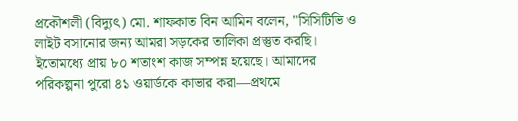প্রকৌশলী (বিদ্যুৎ) মো. শাফকাত বিন আমিন বলেন, "সিসিটিভি ও লাইট বসানোর জন্য আমরা সড়কের তালিকা প্রস্তুত করছি। ইতোমধ্যে প্রায় ৮০ শতাংশ কাজ সম্পন্ন হয়েছে। আমাদের পরিকল্পনা পুরো ৪১ ওয়ার্ডকে কাভার করা—প্রথমে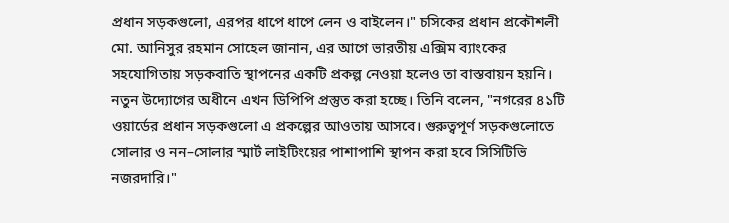প্রধান সড়কগুলো, এরপর ধাপে ধাপে লেন ও বাইলেন।" চসিকের প্রধান প্রকৌশলী মো. আনিসুর রহমান সোহেল জানান, এর আগে ভারতীয় এক্সিম ব্যাংকের সহযোগিতায় সড়কবাতি স্থাপনের একটি প্রকল্প নেওয়া হলেও তা বাস্তবায়ন হয়নি। নতুন উদ্যোগের অধীনে এখন ডিপিপি প্রস্তুত করা হচ্ছে। তিনি বলেন, "নগরের ৪১টি ওয়ার্ডের প্রধান সড়কগুলো এ প্রকল্পের আওতায় আসবে। গুরুত্বপূর্ণ সড়কগুলোতে সোলার ও নন–সোলার স্মার্ট লাইটিংয়ের পাশাপাশি স্থাপন করা হবে সিসিটিভি নজরদারি।"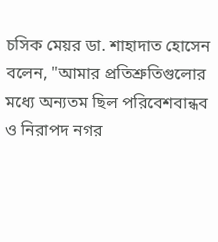চসিক মেয়র ডা. শাহাদাত হোসেন বলেন, "আমার প্রতিশ্রুতিগুলোর মধ্যে অন্যতম ছিল পরিবেশবান্ধব ও নিরাপদ নগর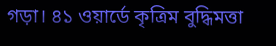গড়া। ৪১ ওয়ার্ডে কৃত্রিম বুদ্ধিমত্তা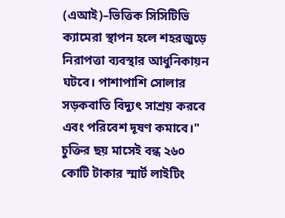(এআই)–ভিত্তিক সিসিটিভি ক্যামেরা স্থাপন হলে শহরজুড়ে নিরাপত্তা ব্যবস্থার আধুনিকায়ন ঘটবে। পাশাপাশি সোলার সড়কবাতি বিদ্যুৎ সাশ্রয় করবে এবং পরিবেশ দূষণ কমাবে।"
চুক্তির ছয় মাসেই বন্ধ ২৬০ কোটি টাকার স্মার্ট লাইটিং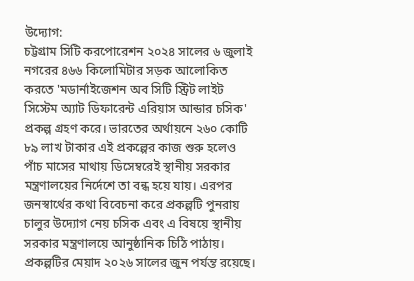উদ্যোগ:
চট্টগ্রাম সিটি করপোরেশন ২০২৪ সালের ৬ জুলাই নগরের ৪৬৬ কিলোমিটার সড়ক আলোকিত করতে 'মডার্নাইজেশন অব সিটি স্ট্রিট লাইট সিস্টেম অ্যাট ডিফারেন্ট এরিয়াস আন্ডার চসিক' প্রকল্প গ্রহণ করে। ভারতের অর্থায়নে ২৬০ কোটি ৮৯ লাখ টাকার এই প্রকল্পের কাজ শুরু হলেও পাঁচ মাসের মাথায় ডিসেম্বরেই স্থানীয় সরকার মন্ত্রণালয়ের নির্দেশে তা বন্ধ হয়ে যায়। এরপর জনস্বার্থের কথা বিবেচনা করে প্রকল্পটি পুনরায় চালুর উদ্যোগ নেয় চসিক এবং এ বিষয়ে স্থানীয় সরকার মন্ত্রণালয়ে আনুষ্ঠানিক চিঠি পাঠায়। প্রকল্পটির মেয়াদ ২০২৬ সালের জুন পর্যন্ত রয়েছে।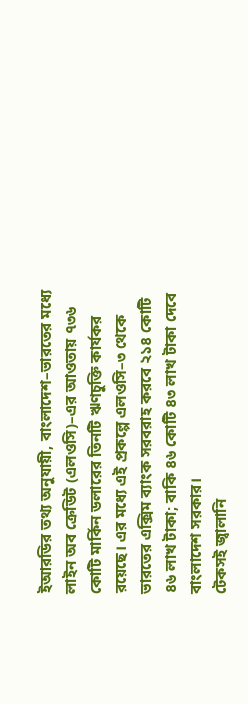ইআরডির তথ্য অনুযায়ী, বাংলাদেশ–ভারতের মধ্যে লাইন অব ক্রেডিট (এলওসি)–এর আওতায় ৭৩৬ কোটি মার্কিন ডলারের তিনটি ঋণচুক্তি কার্যকর রয়েছে। এর মধ্যে এই প্রকল্পে এলওসি–৩ থেকে ভারতের এক্সিম ব্যাংক সরবরাহ করবে ২১৪ কোটি ৪৬ লাখ টাকা; বাকি ৪৬ কোটি ৪৩ লাখ টাকা দেবে বাংলাদেশ সরকার।
টেকসই জ্বালানি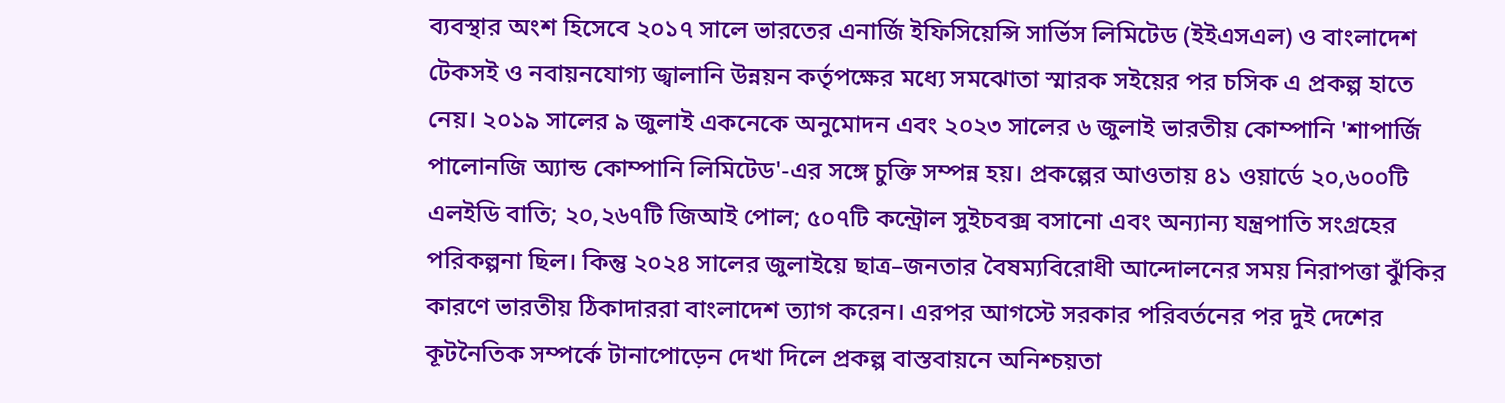ব্যবস্থার অংশ হিসেবে ২০১৭ সালে ভারতের এনার্জি ইফিসিয়েন্সি সার্ভিস লিমিটেড (ইইএসএল) ও বাংলাদেশ টেকসই ও নবায়নযোগ্য জ্বালানি উন্নয়ন কর্তৃপক্ষের মধ্যে সমঝোতা স্মারক সইয়ের পর চসিক এ প্রকল্প হাতে নেয়। ২০১৯ সালের ৯ জুলাই একনেকে অনুমোদন এবং ২০২৩ সালের ৬ জুলাই ভারতীয় কোম্পানি 'শাপার্জি পালোনজি অ্যান্ড কোম্পানি লিমিটেড'-এর সঙ্গে চুক্তি সম্পন্ন হয়। প্রকল্পের আওতায় ৪১ ওয়ার্ডে ২০,৬০০টি এলইডি বাতি; ২০,২৬৭টি জিআই পোল; ৫০৭টি কন্ট্রোল সুইচবক্স বসানো এবং অন্যান্য যন্ত্রপাতি সংগ্রহের পরিকল্পনা ছিল। কিন্তু ২০২৪ সালের জুলাইয়ে ছাত্র–জনতার বৈষম্যবিরোধী আন্দোলনের সময় নিরাপত্তা ঝুঁকির কারণে ভারতীয় ঠিকাদাররা বাংলাদেশ ত্যাগ করেন। এরপর আগস্টে সরকার পরিবর্তনের পর দুই দেশের কূটনৈতিক সম্পর্কে টানাপোড়েন দেখা দিলে প্রকল্প বাস্তবায়নে অনিশ্চয়তা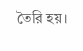তৈরি হয়।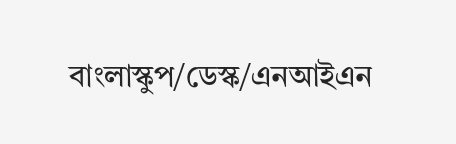বাংলাস্কুপ/ডেস্ক/এনআইএন